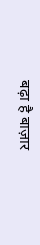बढ़ा है बाज़ार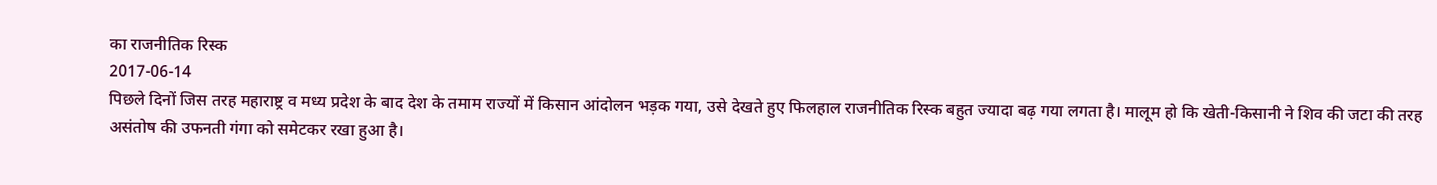का राजनीतिक रिस्क
2017-06-14
पिछले दिनों जिस तरह महाराष्ट्र व मध्य प्रदेश के बाद देश के तमाम राज्यों में किसान आंदोलन भड़क गया, उसे देखते हुए फिलहाल राजनीतिक रिस्क बहुत ज्यादा बढ़ गया लगता है। मालूम हो कि खेती-किसानी ने शिव की जटा की तरह असंतोष की उफनती गंगा को समेटकर रखा हुआ है।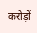करोड़ों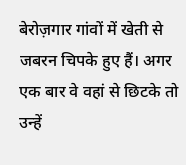बेरोज़गार गांवों में खेती से जबरन चिपके हुए हैं। अगर एक बार वे वहां से छिटके तो उन्हें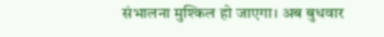संभालना मुश्किल हो जाएगा। अब बुधवार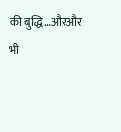की बुद्धि…औरऔर भी